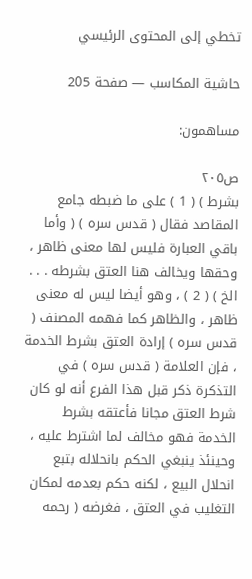تخطي إلى المحتوى الرئيسي

حاشية المكاسب — صفحة 205

مساهمون:

ص٢٠٥
بشرط ) ( 1 ) على ما ضبطه جامع المقاصد فقال ( قدس سره ) ( وأما باقي العبارة فليس لها معنى ظاهر ، وحقها ويخالف هنا العتق بشرطه . . . الخ ) ( 2 ) ، وهو أيضا ليس له معنى ظاهر ، والظاهر كما فهمه المصنف ( قدس سره ) إرادة العتق بشرط الخدمة ، فإن العلامة ( قدس سره ) في التذكرة ذكر قبل هذا الفرع أنه لو كان شرط العتق مجانا فأعتقه بشرط الخدمة فهو مخالف لما اشترط عليه ، وحينئذ ينبغي الحكم بانحلاله بتبع انحلال البيع ، لكنه حكم بعدمه لمكان التغليب في العتق ، فغرضه ( رحمه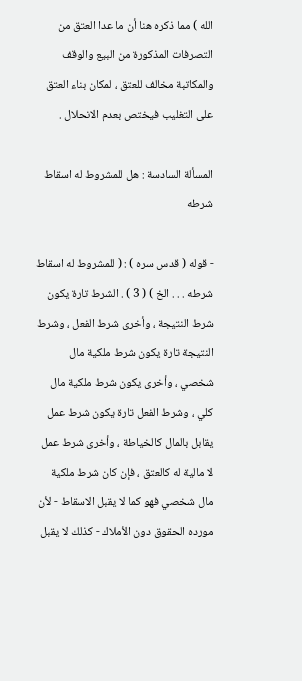الله ) مما ذكره هنا أن ما عدا العتق من التصرفات المذكورة من البيع والوقف والمكاتبة مخالف للعتق ، لمكان بناء العتق على التغليب فيختص بعدم الانحلال .

المسألة السادسة : هل للمشروط له اسقاط شرطه

- قوله ( قدس سره ) : ( للمشروط له اسقاط شرطه . . . الخ ) ( 3 ) . الشرط تارة يكون شرط النتيجة ، وأخرى شرط الفعل ، وشرط النتيجة تارة يكون شرط ملكية مال شخصي ، وأخرى يكون شرط ملكية مال كلي ، وشرط الفعل تارة يكون شرط عمل يقابل بالمال كالخياطة ، وأخرى شرط عمل لا مالية له كالعتق ، فإن كان شرط ملكية مال شخصي فهو كما لا يقبل الاسقاط - لأن مورده الحقوق دون الأملاك - كذلك لا يقبل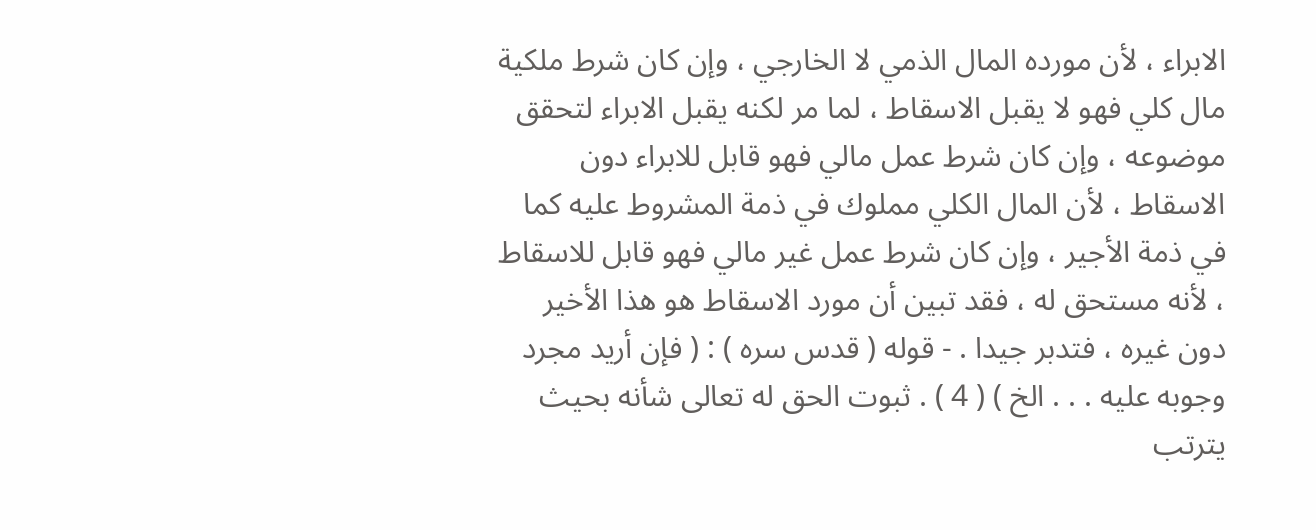الابراء ، لأن مورده المال الذمي لا الخارجي ، وإن كان شرط ملكية مال كلي فهو لا يقبل الاسقاط ، لما مر لكنه يقبل الابراء لتحقق موضوعه ، وإن كان شرط عمل مالي فهو قابل للابراء دون الاسقاط ، لأن المال الكلي مملوك في ذمة المشروط عليه كما في ذمة الأجير ، وإن كان شرط عمل غير مالي فهو قابل للاسقاط ، لأنه مستحق له ، فقد تبين أن مورد الاسقاط هو هذا الأخير دون غيره ، فتدبر جيدا . - قوله ( قدس سره ) : ( فإن أريد مجرد وجوبه عليه . . . الخ ) ( 4 ) . ثبوت الحق له تعالى شأنه بحيث يترتب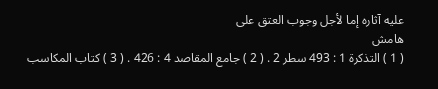عليه آثاره إما لأجل وجوب العتق على
هامش
( 1 ) التذكرة 1 : 493 سطر 2 . ( 2 ) جامع المقاصد 4 : 426 . ( 3 ) كتاب المكاسب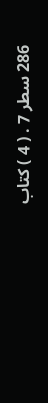286 سطر 7 . ( 4 ) كتاب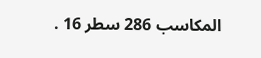المكاسب 286 سطر 16 .